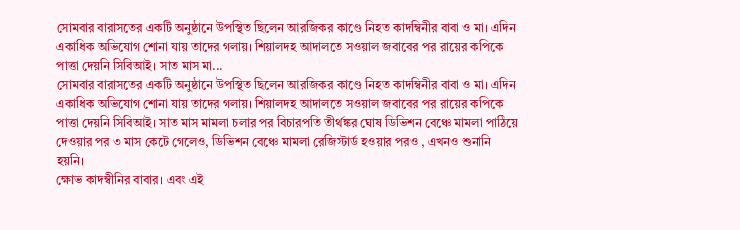সোমবার বারাসতের একটি অনুষ্ঠানে উপস্থিত ছিলেন আরজিকর কাণ্ডে নিহত কাদম্বিনীর বাবা ও মা। এদিন একাধিক অভিযোগ শোনা যায় তাদের গলায়। শিয়ালদহ আদালতে সওয়াল জবাবের পর রায়ের কপিকে পাত্তা দেয়নি সিবিআই। সাত মাস মা...
সোমবার বারাসতের একটি অনুষ্ঠানে উপস্থিত ছিলেন আরজিকর কাণ্ডে নিহত কাদম্বিনীর বাবা ও মা। এদিন একাধিক অভিযোগ শোনা যায় তাদের গলায়। শিয়ালদহ আদালতে সওয়াল জবাবের পর রায়ের কপিকে পাত্তা দেয়নি সিবিআই। সাত মাস মামলা চলার পর বিচারপতি তীর্থঙ্কর ঘোষ ডিভিশন বেঞ্চে মামলা পাঠিয়ে দেওয়ার পর ৩ মাস কেটে গেলেও, ডিভিশন বেঞ্চে মামলা রেজিস্টার্ড হওয়ার পরও , এখনও শুনানি হয়নি।
ক্ষোভ কাদম্বীনির বাবার। এবং এই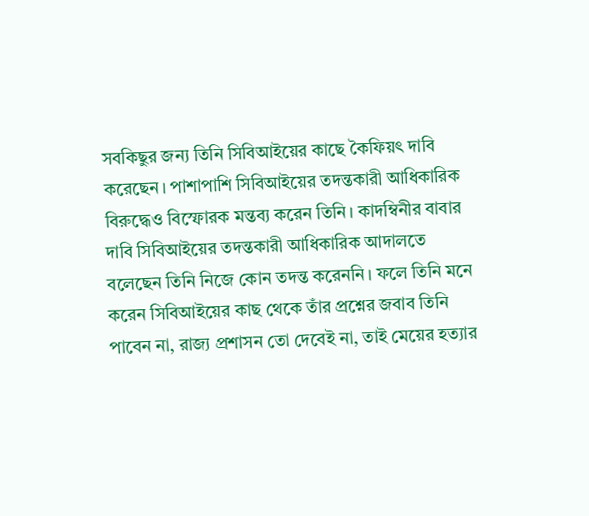সবকিছুর জন্য তিনি সিবিআইয়ের কাছে কৈফিয়ৎ দাবি করেছেন। পাশাপাশি সিবিআইয়ের তদন্তকারী আধিকারিক বিরুদ্ধেও বিস্ফোরক মন্তব্য করেন তিনি। কাদম্বিনীর বাবার দাবি সিবিআইয়ের তদন্তকারী আধিকারিক আদালতে বলেছেন তিনি নিজে কোন তদন্ত করেননি। ফলে তিনি মনে করেন সিবিআইয়ের কাছ থেকে তাঁর প্রশ্নের জবাব তিনি পাবেন না, রাজ্য প্রশাসন তো দেবেই না, তাই মেয়ের হত্যার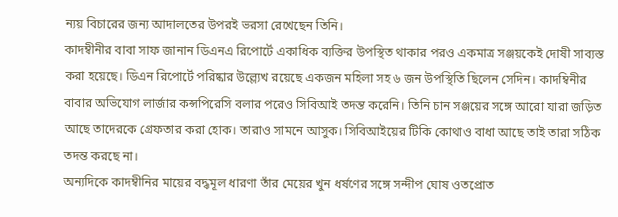ন্যয় বিচারের জন্য আদালতের উপরই ভরসা রেখেছেন তিনি।
কাদম্বীনীর বাবা সাফ জানান ডিএনএ রিপোর্টে একাধিক ব্যক্তির উপস্থিত থাকার পরও একমাত্র সঞ্জয়কেই দোষী সাব্যস্ত করা হয়েছে। ডিএন রিপোর্টে পরিষ্কার উল্ল্যেখ রয়েছে একজন মহিলা সহ ৬ জন উপস্থিতি ছিলেন সেদিন। কাদম্বিনীর বাবার অভিযোগ লার্জার কন্সপিরেসি বলার পরেও সিবিআই তদন্ত করেনি। তিনি চান সঞ্জয়ের সঙ্গে আরো যারা জড়িত আছে তাদেরকে গ্রেফতার করা হোক। তারাও সামনে আসুক। সিবিআইয়ের টিকি কোথাও বাধা আছে তাই তারা সঠিক তদন্ত করছে না।
অন্যদিকে কাদম্বীনির মায়ের বদ্ধমূল ধারণা তাঁর মেয়ের খুন ধর্ষণের সঙ্গে সন্দীপ ঘোষ ওতপ্রোত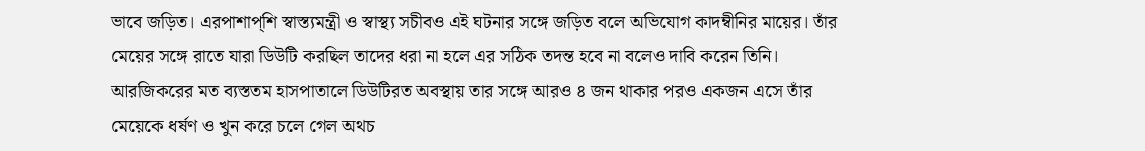ভাবে জড়িত। এরপাশাপ্শি স্বাস্ত্যমন্ত্রী ও স্বাস্থ্য সচীবও এই ঘটনার সঙ্গে জড়িত বলে অভিযোগ কাদম্বীনির মায়ের। তাঁর মেয়ের সঙ্গে রাতে যারা ডিউটি করছিল তাদের ধরা না হলে এর সঠিক তদন্ত হবে না বলেও দাবি করেন তিনি। আরজিকরের মত ব্যস্ততম হাসপাতালে ডিউটিরত অবস্থায় তার সঙ্গে আরও ৪ জন থাকার পরও একজন এসে তাঁর মেয়েকে ধর্ষণ ও খুন করে চলে গেল অথচ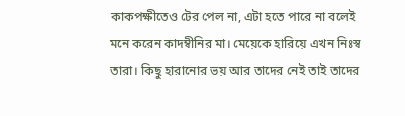কাকপক্ষীতেও টের পেল না, এটা হতে পারে না বলেই মনে করেন কাদম্বীনির মা। মেয়েকে হারিয়ে এখন নিঃস্ব তারা। কিছু হারানোর ভয় আর তাদের নেই তাই তাদের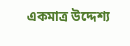একমাত্র উদ্দেশ্য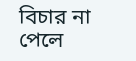বিচার না পেলে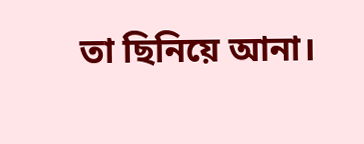তা ছিনিয়ে আনা।